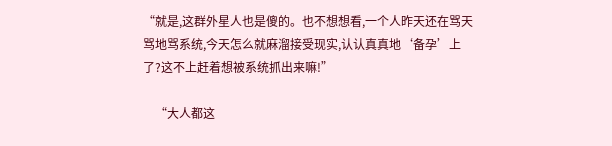“就是,这群外星人也是傻的。也不想想看,一个人昨天还在骂天骂地骂系统,今天怎么就麻溜接受现实,认认真真地‘备孕’上了?这不上赶着想被系统抓出来嘛!”

    “大人都这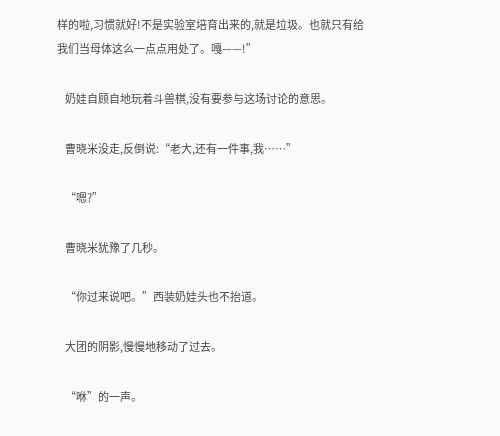样的啦,习惯就好!不是实验室培育出来的,就是垃圾。也就只有给我们当母体这么一点点用处了。嘎——!”

    奶娃自顾自地玩着斗兽棋,没有要参与这场讨论的意思。

    曹晓米没走,反倒说:“老大,还有一件事,我……”

    “嗯?”

    曹晓米犹豫了几秒。

    “你过来说吧。”西装奶娃头也不抬道。

    大团的阴影,慢慢地移动了过去。

    “咻”的一声。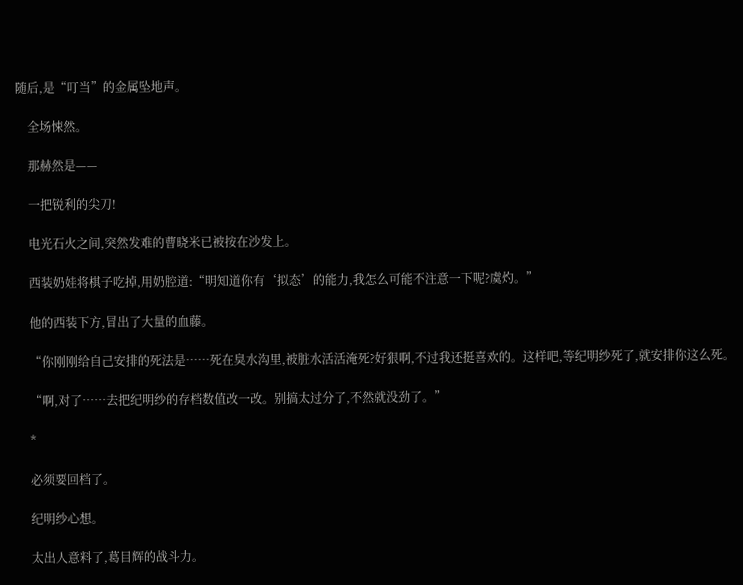随后,是“叮当”的金属坠地声。

    全场悚然。

    那赫然是——

    一把锐利的尖刀!

    电光石火之间,突然发难的曹晓米已被按在沙发上。

    西装奶娃将棋子吃掉,用奶腔道:“明知道你有‘拟态’的能力,我怎么可能不注意一下呢?虞灼。”

    他的西装下方,冒出了大量的血藤。

    “你刚刚给自己安排的死法是……死在臭水沟里,被脏水活活淹死?好狠啊,不过我还挺喜欢的。这样吧,等纪明纱死了,就安排你这么死。

    “啊,对了……去把纪明纱的存档数值改一改。别搞太过分了,不然就没劲了。”

    *

    必须要回档了。

    纪明纱心想。

    太出人意料了,葛目辉的战斗力。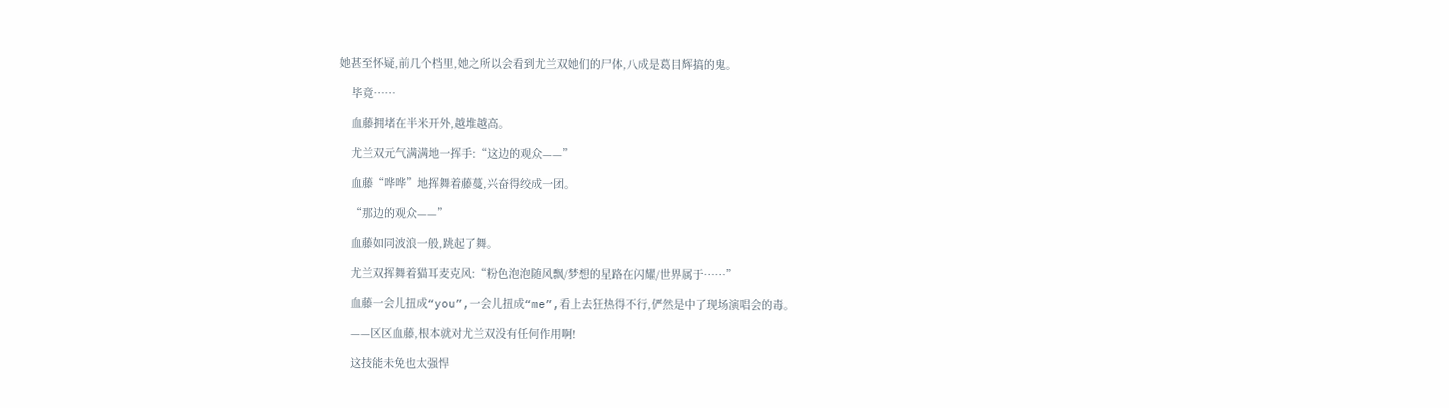她甚至怀疑,前几个档里,她之所以会看到尤兰双她们的尸体,八成是葛目辉搞的鬼。

    毕竟……

    血藤拥堵在半米开外,越堆越高。

    尤兰双元气满满地一挥手:“这边的观众——”

    血藤“哗哗”地挥舞着藤蔓,兴奋得绞成一团。

    “那边的观众——”

    血藤如同波浪一般,跳起了舞。

    尤兰双挥舞着猫耳麦克风:“粉色泡泡随风飘/梦想的星路在闪耀/世界属于……”

    血藤一会儿扭成“you”,一会儿扭成“me”,看上去狂热得不行,俨然是中了现场演唱会的毒。

    ——区区血藤,根本就对尤兰双没有任何作用啊!

    这技能未免也太强悍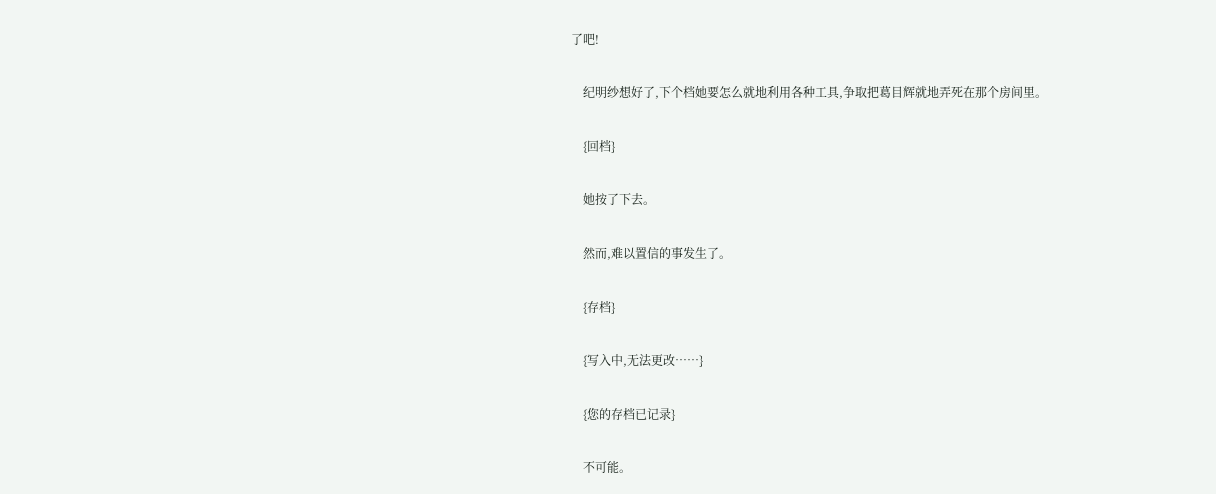了吧!

    纪明纱想好了,下个档她要怎么就地利用各种工具,争取把葛目辉就地弄死在那个房间里。

    {回档}

    她按了下去。

    然而,难以置信的事发生了。

    {存档}

    {写入中,无法更改……}

    {您的存档已记录}

    不可能。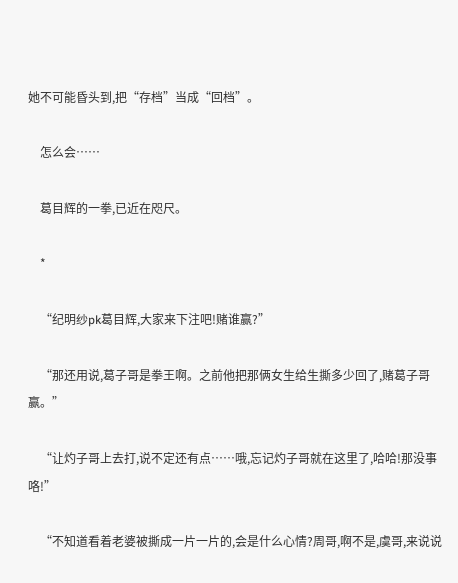她不可能昏头到,把“存档”当成“回档”。

    怎么会……

    葛目辉的一拳,已近在咫尺。

    *

    “纪明纱pk葛目辉,大家来下注吧!赌谁赢?”

    “那还用说,葛子哥是拳王啊。之前他把那俩女生给生撕多少回了,赌葛子哥赢。”

    “让灼子哥上去打,说不定还有点……哦,忘记灼子哥就在这里了,哈哈!那没事咯!”

    “不知道看着老婆被撕成一片一片的,会是什么心情?周哥,啊不是,虞哥,来说说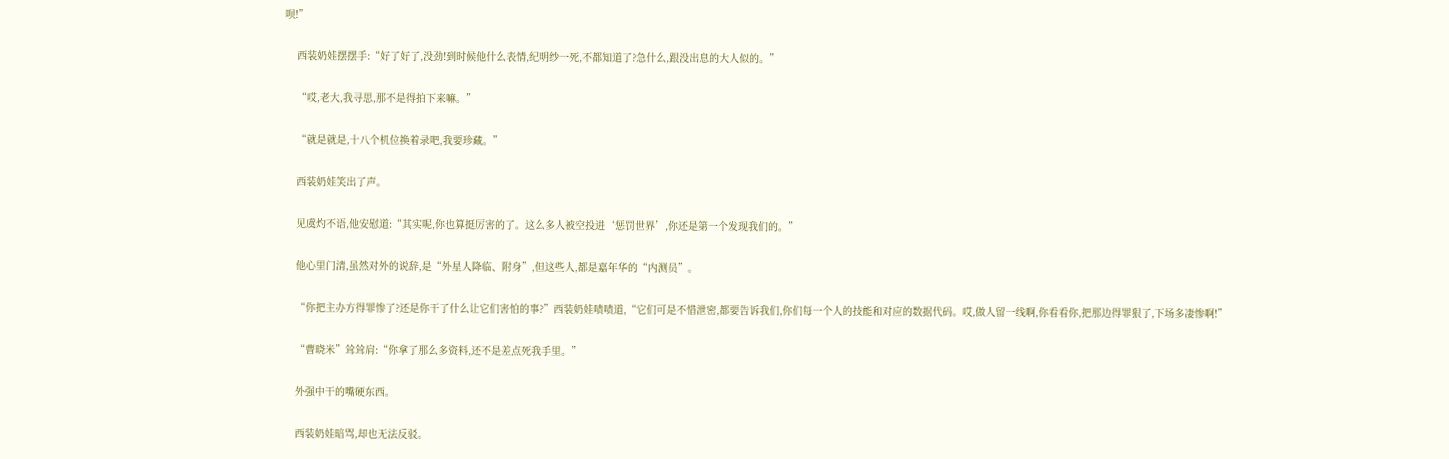呗!”

    西装奶娃摆摆手:“好了好了,没劲!到时候他什么表情,纪明纱一死,不都知道了?急什么,跟没出息的大人似的。”

    “哎,老大,我寻思,那不是得拍下来嘛。”

    “就是就是,十八个机位换着录吧,我要珍藏。”

    西装奶娃笑出了声。

    见虞灼不语,他安慰道:“其实呢,你也算挺厉害的了。这么多人被空投进‘惩罚世界’,你还是第一个发现我们的。”

    他心里门清,虽然对外的说辞,是“外星人降临、附身”,但这些人,都是嘉年华的“内测员”。

    “你把主办方得罪惨了?还是你干了什么让它们害怕的事?”西装奶娃啧啧道,“它们可是不惜泄密,都要告诉我们,你们每一个人的技能和对应的数据代码。哎,做人留一线啊,你看看你,把那边得罪狠了,下场多凄惨啊!”

    “曹晓米”耸耸肩:“你拿了那么多资料,还不是差点死我手里。”

    外强中干的嘴硬东西。

    西装奶娃暗骂,却也无法反驳。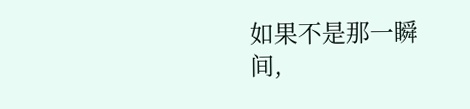如果不是那一瞬间,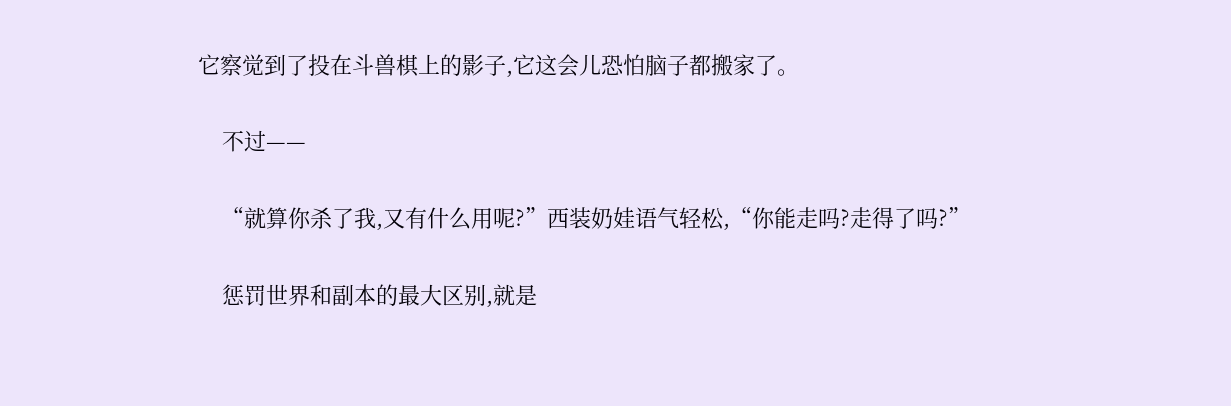它察觉到了投在斗兽棋上的影子,它这会儿恐怕脑子都搬家了。

    不过——

    “就算你杀了我,又有什么用呢?”西装奶娃语气轻松,“你能走吗?走得了吗?”

    惩罚世界和副本的最大区别,就是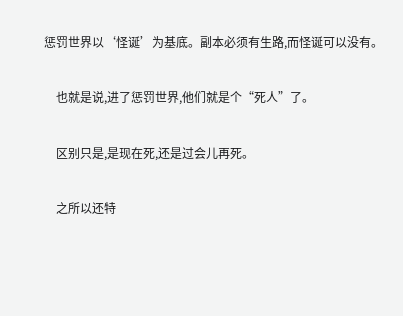惩罚世界以‘怪诞’为基底。副本必须有生路,而怪诞可以没有。

    也就是说,进了惩罚世界,他们就是个“死人”了。

    区别只是,是现在死,还是过会儿再死。

    之所以还特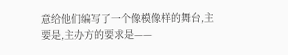意给他们编写了一个像模像样的舞台,主要是,主办方的要求是——